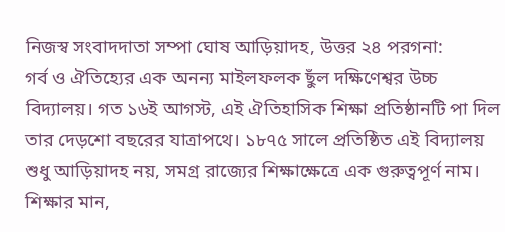নিজস্ব সংবাদদাতা সম্পা ঘোষ আড়িয়াদহ, উত্তর ২৪ পরগনা:
গর্ব ও ঐতিহ্যের এক অনন্য মাইলফলক ছুঁল দক্ষিণেশ্বর উচ্চ বিদ্যালয়। গত ১৬ই আগস্ট, এই ঐতিহাসিক শিক্ষা প্রতিষ্ঠানটি পা দিল তার দেড়শো বছরের যাত্রাপথে। ১৮৭৫ সালে প্রতিষ্ঠিত এই বিদ্যালয় শুধু আড়িয়াদহ নয়, সমগ্র রাজ্যের শিক্ষাক্ষেত্রে এক গুরুত্বপূর্ণ নাম। শিক্ষার মান,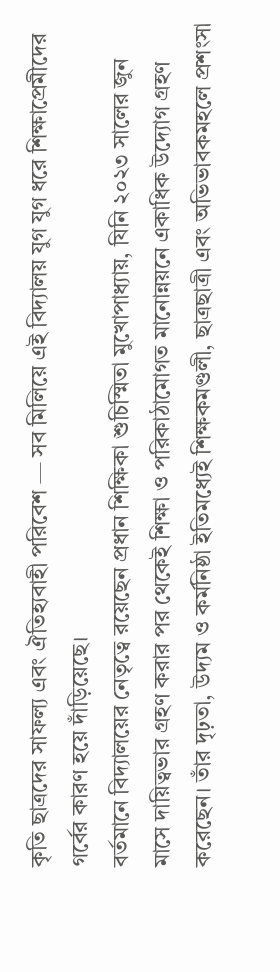কৃতি ছাত্রদের সাফল্য এবং ঐতিহ্যবাহী পরিবেশ — সব মিলিয়ে এই বিদ্যালয় যুগ যুগ ধরে শিক্ষাপ্রেমীদের গর্বের কারণ হয়ে দাঁড়িয়েছে।
বর্তমানে বিদ্যালয়ের নেতৃত্বে রয়েছেন প্রধান শিক্ষিকা শুচিস্মিতা মুখোপাধ্যায়, যিনি ২০২৩ সালের জুন মাসে দায়িত্বভার গ্রহণ করার পর থেকেই শিক্ষা ও পরিকাঠামোগত মানোন্নয়নে একাধিক উদ্যোগ গ্রহণ করেছেন। তাঁর দৃঢ়তা, উদ্যম ও কর্মনিষ্ঠা ইতিমধ্যেই শিক্ষকমণ্ডলী, ছাত্রছাত্রী এবং অভিভাবকমহলে প্রশংসা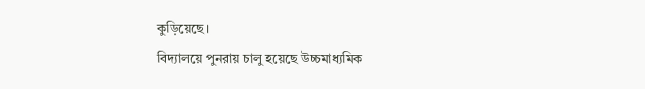কুড়িয়েছে।
বিদ্যালয়ে পুনরায় চালু হয়েছে উচ্চমাধ্যমিক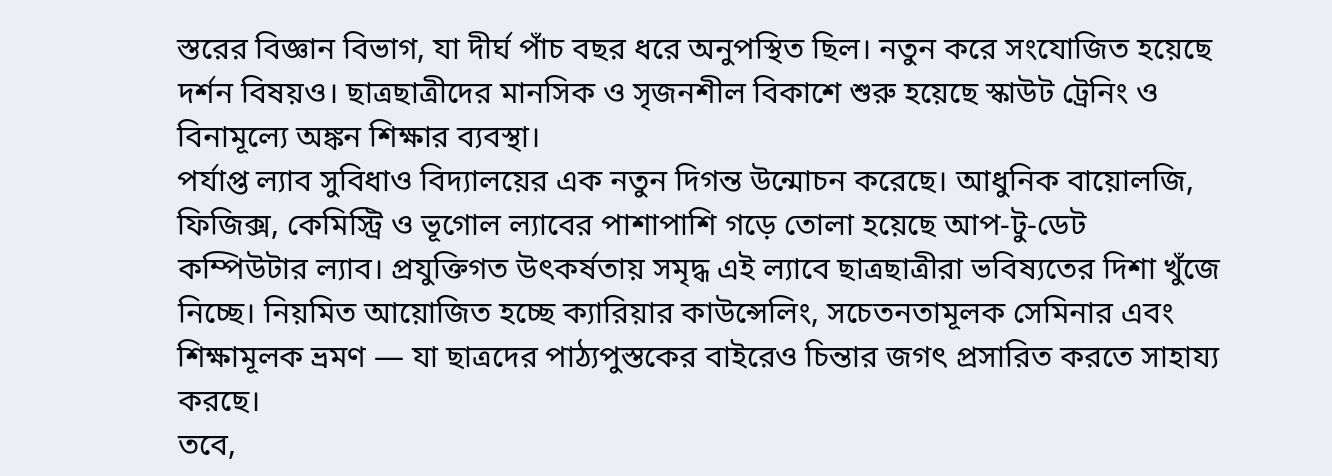স্তরের বিজ্ঞান বিভাগ, যা দীর্ঘ পাঁচ বছর ধরে অনুপস্থিত ছিল। নতুন করে সংযোজিত হয়েছে দর্শন বিষয়ও। ছাত্রছাত্রীদের মানসিক ও সৃজনশীল বিকাশে শুরু হয়েছে স্কাউট ট্রেনিং ও বিনামূল্যে অঙ্কন শিক্ষার ব্যবস্থা।
পর্যাপ্ত ল্যাব সুবিধাও বিদ্যালয়ের এক নতুন দিগন্ত উন্মোচন করেছে। আধুনিক বায়োলজি, ফিজিক্স, কেমিস্ট্রি ও ভূগোল ল্যাবের পাশাপাশি গড়ে তোলা হয়েছে আপ-টু-ডেট কম্পিউটার ল্যাব। প্রযুক্তিগত উৎকর্ষতায় সমৃদ্ধ এই ল্যাবে ছাত্রছাত্রীরা ভবিষ্যতের দিশা খুঁজে নিচ্ছে। নিয়মিত আয়োজিত হচ্ছে ক্যারিয়ার কাউন্সেলিং, সচেতনতামূলক সেমিনার এবং শিক্ষামূলক ভ্রমণ — যা ছাত্রদের পাঠ্যপুস্তকের বাইরেও চিন্তার জগৎ প্রসারিত করতে সাহায্য করছে।
তবে,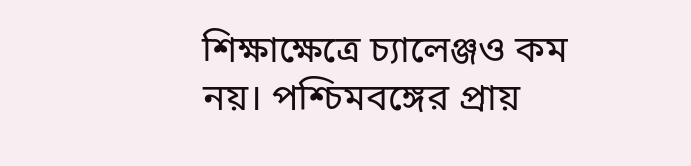শিক্ষাক্ষেত্রে চ্যালেঞ্জও কম নয়। পশ্চিমবঙ্গের প্রায়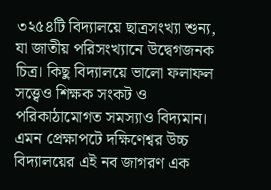৩২৫৪টি বিদ্যালয়ে ছাত্রসংখ্যা শুন্য, যা জাতীয় পরিসংখ্যানে উদ্বেগজনক চিত্র। কিছু বিদ্যালয়ে ভালো ফলাফল সত্ত্বেও শিক্ষক সংকট ও পরিকাঠামোগত সমস্যাও বিদ্যমান। এমন প্রেক্ষাপটে দক্ষিণেশ্বর উচ্চ বিদ্যালয়ের এই নব জাগরণ এক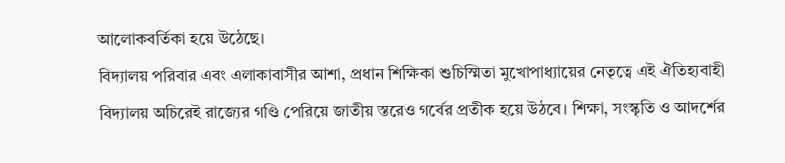আলোকবর্তিকা হয়ে উঠেছে।
বিদ্যালয় পরিবার এবং এলাকাবাসীর আশা, প্রধান শিক্ষিকা শুচিস্মিতা মুখোপাধ্যায়ের নেতৃত্বে এই ঐতিহ্যবাহী বিদ্যালয় অচিরেই রাজ্যের গণ্ডি পেরিয়ে জাতীয় স্তরেও গর্বের প্রতীক হয়ে উঠবে। শিক্ষা, সংস্কৃতি ও আদর্শের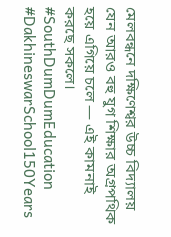মেলবন্ধনে দক্ষিণেশ্বর উচ্চ বিদ্যালয় যেন আরও বহু যুগ শিক্ষার অগ্রপথিক হয়ে এগিয়ে চলে — এই কামনাই করছে সকলে।
#SouthDumDumEducation #DakhineswarSchool150Years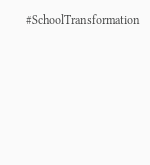#SchoolTransformation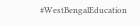#WestBengalEducation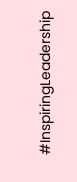#InspiringLeadership